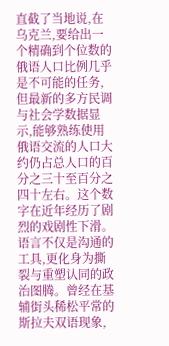直截了当地说,在乌克兰,要给出一个精确到个位数的俄语人口比例几乎是不可能的任务,但最新的多方民调与社会学数据显示,能够熟练使用俄语交流的人口大约仍占总人口的百分之三十至百分之四十左右。这个数字在近年经历了剧烈的戏剧性下滑。语言不仅是沟通的工具,更化身为撕裂与重塑认同的政治图腾。曾经在基辅街头稀松平常的斯拉夫双语现象,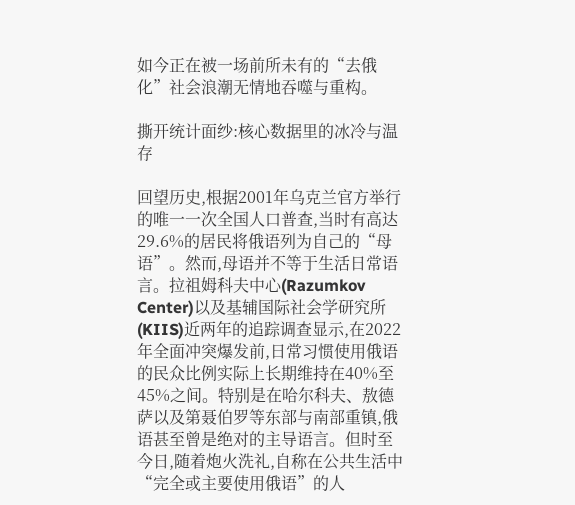如今正在被一场前所未有的“去俄化”社会浪潮无情地吞噬与重构。

撕开统计面纱:核心数据里的冰冷与温存

回望历史,根据2001年乌克兰官方举行的唯一一次全国人口普查,当时有高达29.6%的居民将俄语列为自己的“母语”。然而,母语并不等于生活日常语言。拉祖姆科夫中心(Razumkov Center)以及基辅国际社会学研究所(KIIS)近两年的追踪调查显示,在2022年全面冲突爆发前,日常习惯使用俄语的民众比例实际上长期维持在40%至45%之间。特别是在哈尔科夫、敖德萨以及第聂伯罗等东部与南部重镇,俄语甚至曾是绝对的主导语言。但时至今日,随着炮火洗礼,自称在公共生活中“完全或主要使用俄语”的人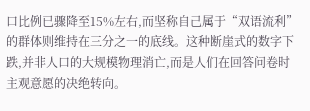口比例已骤降至15%左右,而坚称自己属于“双语流利”的群体则维持在三分之一的底线。这种断崖式的数字下跌,并非人口的大规模物理消亡,而是人们在回答问卷时主观意愿的决绝转向。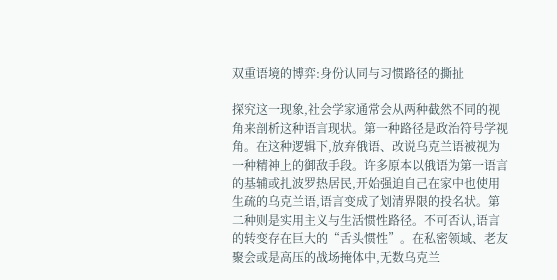双重语境的博弈:身份认同与习惯路径的撕扯

探究这一现象,社会学家通常会从两种截然不同的视角来剖析这种语言现状。第一种路径是政治符号学视角。在这种逻辑下,放弃俄语、改说乌克兰语被视为一种精神上的御敌手段。许多原本以俄语为第一语言的基辅或扎波罗热居民,开始强迫自己在家中也使用生疏的乌克兰语,语言变成了划清界限的投名状。第二种则是实用主义与生活惯性路径。不可否认,语言的转变存在巨大的“舌头惯性”。在私密领域、老友聚会或是高压的战场掩体中,无数乌克兰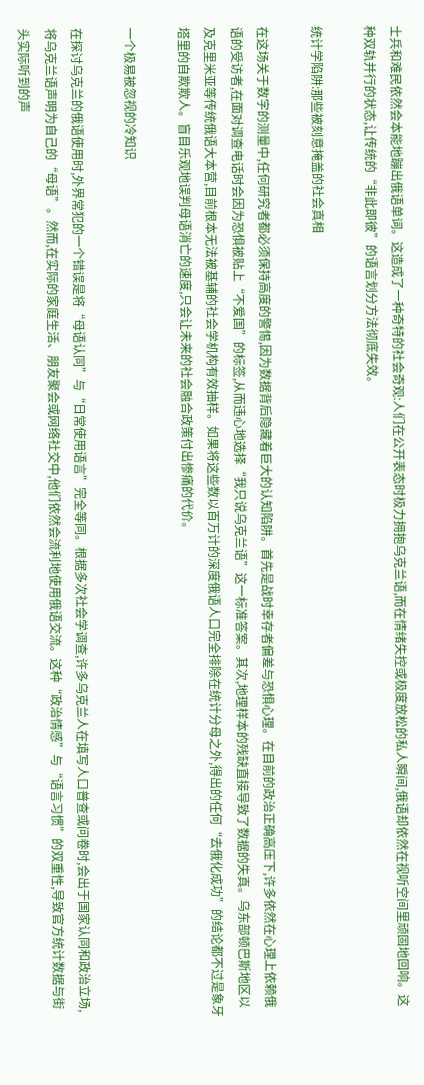士兵和难民依然会本能地蹦出俄语单词。这造成了一种奇特的社会奇观:人们在公开表态时极力拥抱乌克兰语,而在情绪失控或极度放松的私人瞬间,俄语却依然在视听空间里顽固地回响。这种双轨并行的状态,让传统的“非此即彼”的语言划分方法彻底失效。

统计学陷阱:那些被刻意掩盖的社会真相

在这场关于数字的测量中,任何研究者都必须保持高度的警惕,因为数据背后隐藏着巨大的认知陷阱。首先是战时幸存者偏差与恐惧心理。在目前的政治正确高压下,许多依然在心理上依赖俄语的受访者,在面对调查电话时会因为恐惧被贴上“不爱国”的标签,从而违心地选择“我只说乌克兰语”这一标准答案。其次,地理样本的残缺直接导致了数据的失真。乌东部顿巴斯地区以及克里米亚等传统俄语大本营,目前根本无法被基辅的社会学机构有效抽样。如果将这些数以百万计的深度俄语人口完全排除在统计分母之外,得出的任何“去俄化成功”的结论都不过是象牙塔里的自欺欺人。盲目乐观地误判母语消亡的速度,只会让未来的社会融合政策付出惨痛的代价。

一个极易被忽视的冷知识

在探讨乌克兰的俄语使用时,外界常犯的一个错误是将“母语认同”与“日常使用语言”完全等同。根据多次社会学调查,许多乌克兰人在填写人口普查或问卷时,会出于国家认同和政治立场,将乌克兰语声明为自己的“母语”。然而,在实际的家庭生活、朋友聚会或网络社交中,他们依然会流利地使用俄语交流。这种“政治情感”与“语言习惯”的双重性,导致官方统计数据与街头实际听到的声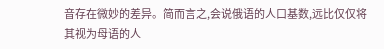音存在微妙的差异。简而言之,会说俄语的人口基数,远比仅仅将其视为母语的人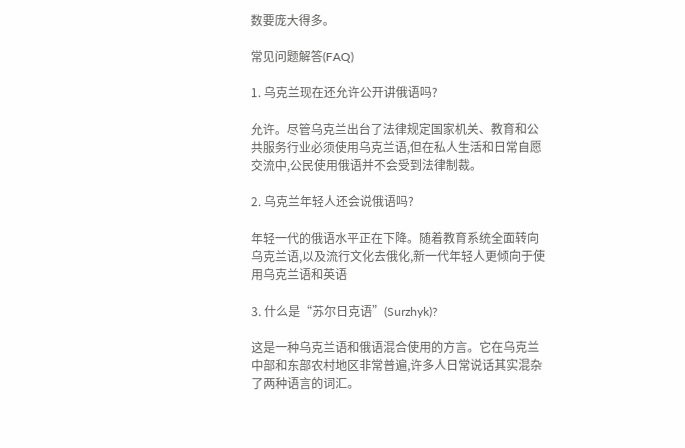数要庞大得多。

常见问题解答(FAQ)

1. 乌克兰现在还允许公开讲俄语吗?

允许。尽管乌克兰出台了法律规定国家机关、教育和公共服务行业必须使用乌克兰语,但在私人生活和日常自愿交流中,公民使用俄语并不会受到法律制裁。

2. 乌克兰年轻人还会说俄语吗?

年轻一代的俄语水平正在下降。随着教育系统全面转向乌克兰语,以及流行文化去俄化,新一代年轻人更倾向于使用乌克兰语和英语

3. 什么是“苏尔日克语”(Surzhyk)?

这是一种乌克兰语和俄语混合使用的方言。它在乌克兰中部和东部农村地区非常普遍,许多人日常说话其实混杂了两种语言的词汇。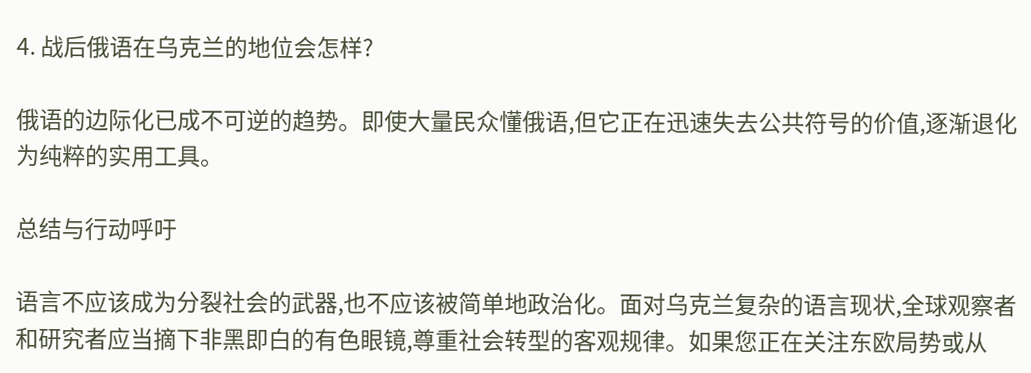4. 战后俄语在乌克兰的地位会怎样?

俄语的边际化已成不可逆的趋势。即使大量民众懂俄语,但它正在迅速失去公共符号的价值,逐渐退化为纯粹的实用工具。

总结与行动呼吁

语言不应该成为分裂社会的武器,也不应该被简单地政治化。面对乌克兰复杂的语言现状,全球观察者和研究者应当摘下非黑即白的有色眼镜,尊重社会转型的客观规律。如果您正在关注东欧局势或从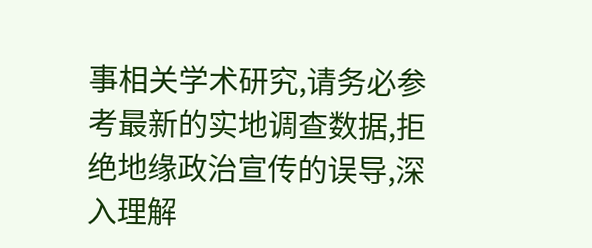事相关学术研究,请务必参考最新的实地调查数据,拒绝地缘政治宣传的误导,深入理解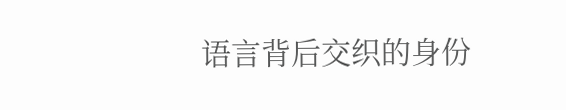语言背后交织的身份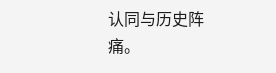认同与历史阵痛。